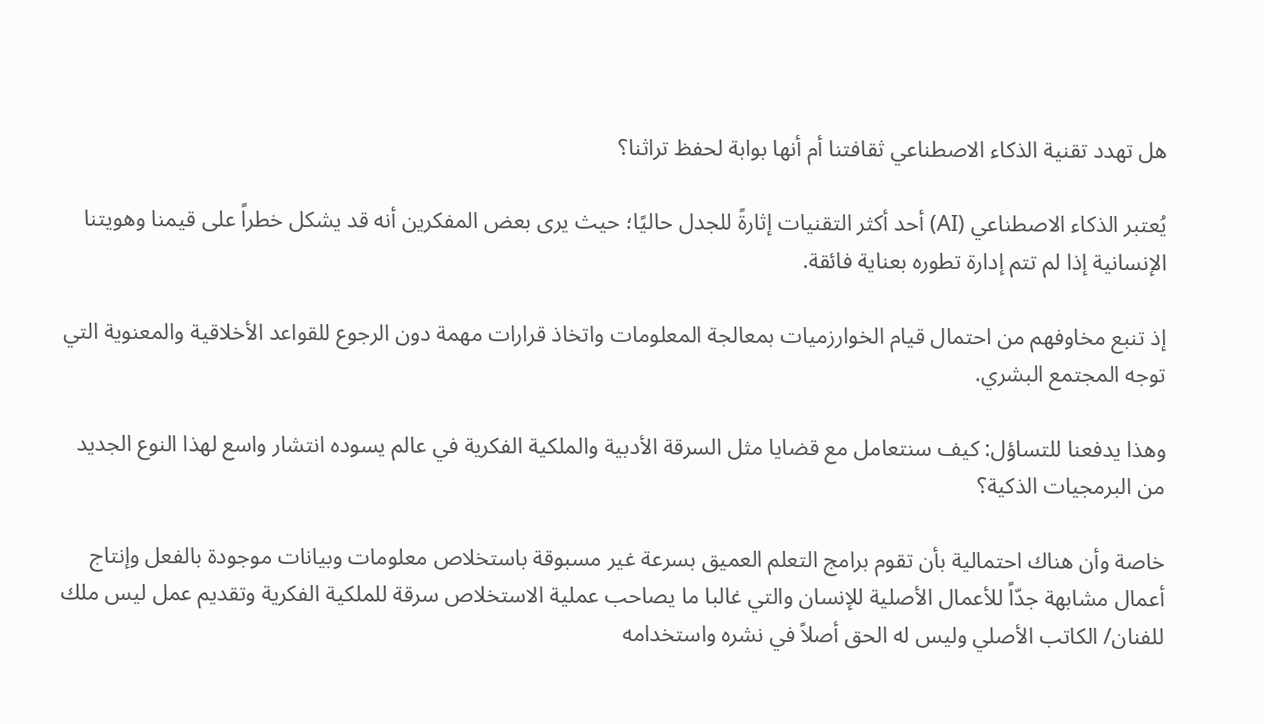هل تهدد تقنية الذكاء الاصطناعي ثقافتنا أم أنها بوابة لحفظ تراثنا؟

يُعتبر الذكاء الاصطناعي (AI) أحد أكثر التقنيات إثارةً للجدل حاليًا؛ حيث يرى بعض المفكرين أنه قد يشكل خطراً على قيمنا وهويتنا الإنسانية إذا لم تتم إدارة تطوره بعناية فائقة.

إذ تنبع مخاوفهم من احتمال قيام الخوارزميات بمعالجة المعلومات واتخاذ قرارات مهمة دون الرجوع للقواعد الأخلاقية والمعنوية التي توجه المجتمع البشري.

وهذا يدفعنا للتساؤل: كيف سنتعامل مع قضايا مثل السرقة الأدبية والملكية الفكرية في عالم يسوده انتشار واسع لهذا النوع الجديد من البرمجيات الذكية؟

خاصة وأن هناك احتمالية بأن تقوم برامج التعلم العميق بسرعة غير مسبوقة باستخلاص معلومات وبيانات موجودة بالفعل وإنتاج أعمال مشابهة جدّاً للأعمال الأصلية للإنسان والتي غالبا ما يصاحب عملية الاستخلاص سرقة للملكية الفكرية وتقديم عمل ليس ملك للفنان/ الكاتب الأصلي وليس له الحق أصلاً في نشره واستخدامه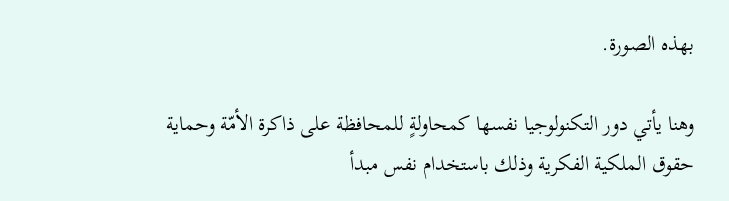بهذه الصورة.

وهنا يأتي دور التكنولوجيا نفسها كمحاولةٍ للمحافظة على ذاكرة الأمّة وحماية حقوق الملكية الفكرية وذلك باستخدام نفس مبدأ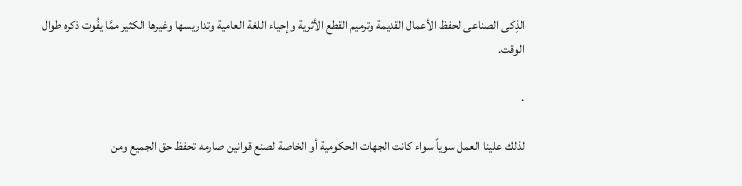الذِكى الصناعى لحفظ الأعمال القديمة وترميم القطع الأثرية وإحياء اللغة العامية وتداريسها وغيرها الكثير ممَّا يفُوت ذكره طوال الوقت.

.

لذلك علينا العمل سوياً سواء كانت الجهات الحكومية أو الخاصة لصنع قوانين صارمه تحفظ حق الجميع ومن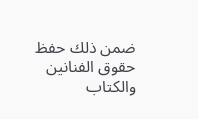ضمن ذلك حفظ حقوق الفنانين والكتاب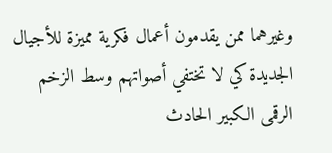وغيرهما ممن يقدمون أعمال فكرية مميزة للأجيال الجديدة كي لا تختفي أصواتهم وسط الزخم الرقمى الكبير الحادث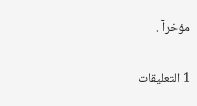مؤخرآ .

1 التعليقات